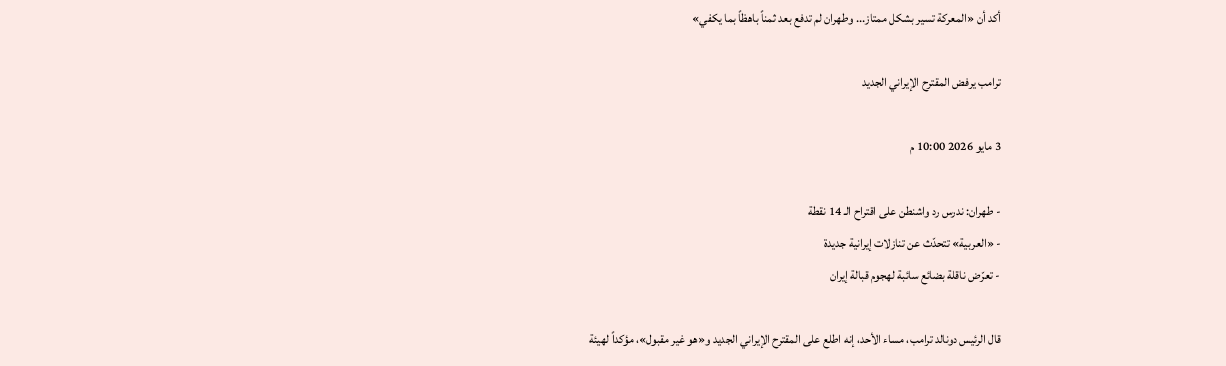أكد أن «المعركة تسير بشكل ممتاز... وطهران لم تدفع بعد ثمناً باهظاً بما يكفي»

ترامب يرفض المقترح الإيراني الجديد

3 مايو 2026 10:00 م

- طهران: ندرس رد واشنطن على اقتراح الـ 14 نقطة
- «العربية» تتحدّث عن تنازلات إيرانية جديدة
- تعرّض ناقلة بضائع سائبة لهجوم قبالة إيران

قال الرئيس دونالد ترامب، مساء الأحد، إنه اطلع على المقترح الإيراني الجديد و«هو غير مقبول»، مؤكداً لهيئة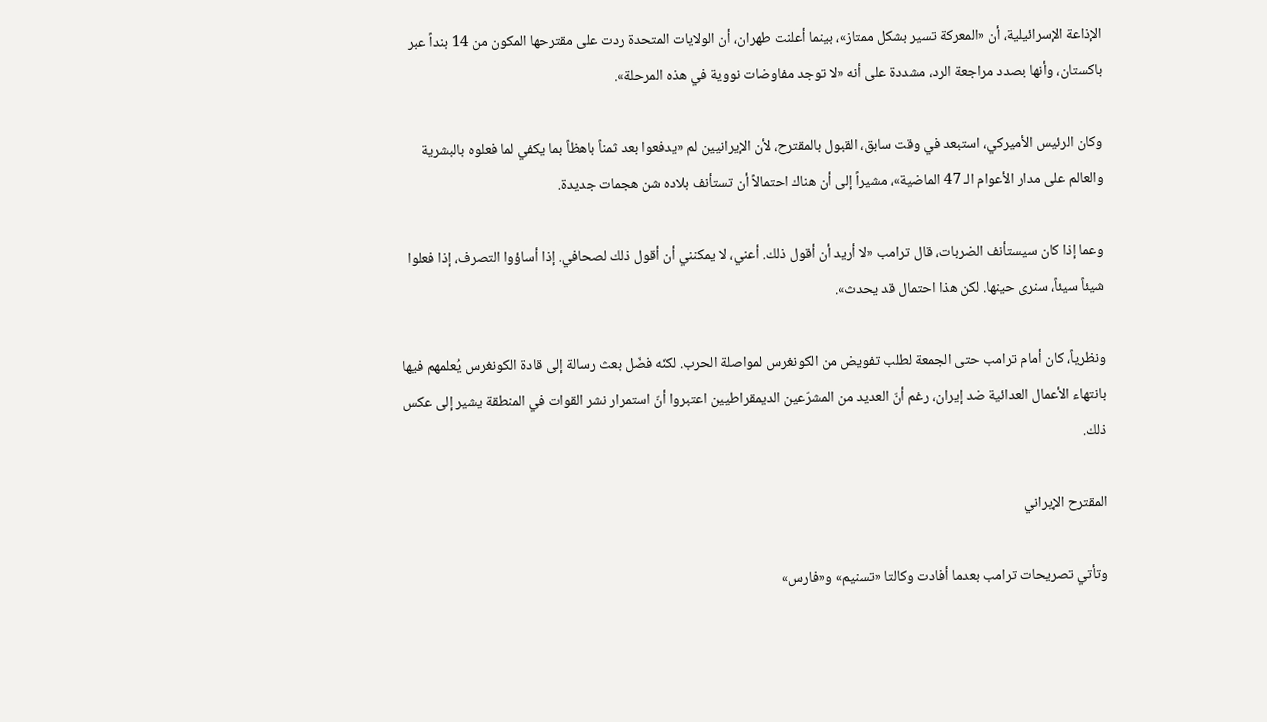الإذاعة الإسرائيلية، أن «المعركة تسير بشكل ممتاز»، بينما أعلنت طهران، ‌أن الولايات المتحدة ردت على مقترحها المكون من 14 بنداً عبر باكستان، وأنها بصدد مراجعة ‌الرد، مشددة على أنه «لا توجد مفاوضات ‌نووية في هذه ‌المرحلة».

وكان الرئيس الأميركي، استبعد في وقت سابق، القبول بالمقترح، لأن الإيرانيين لم «يدفعوا بعد ثمناً باهظاً بما يكفي لما فعلوه بالبشرية والعالم على مدار الأعوام الـ 47 الماضية»، مشيراً إلى أن هناك احتمالاً أن تستأنف بلاده ‌شن ‌هجمات جديدة.

وعما إذا كان سيستأنف الضربات، قال ترامب «لا أريد أن أقول ذلك. أعني، لا يمكنني أن أقول ذلك لصحافي. إذا أساؤوا التصرف، إذا فعلوا شيئاً سيئاً، سنرى حينها. لكن هذا احتمال قد يحدث».

ونظرياً، كان أمام ترامب حتى الجمعة لطلب تفويض من الكونغرس لمواصلة الحرب. لكنّه فضّل بعث رسالة إلى قادة الكونغرس يُعلمهم فيها بانتهاء الأعمال العدائية ضد إيران، رغم أنّ العديد من المشرّعين الديمقراطيين اعتبروا أنّ استمرار نشر القوات في المنطقة يشير إلى عكس ذلك.

المقترح الإيراني

وتأتي تصريحات ترامب بعدما أفادت وكالتا «تسنيم» و«فارس»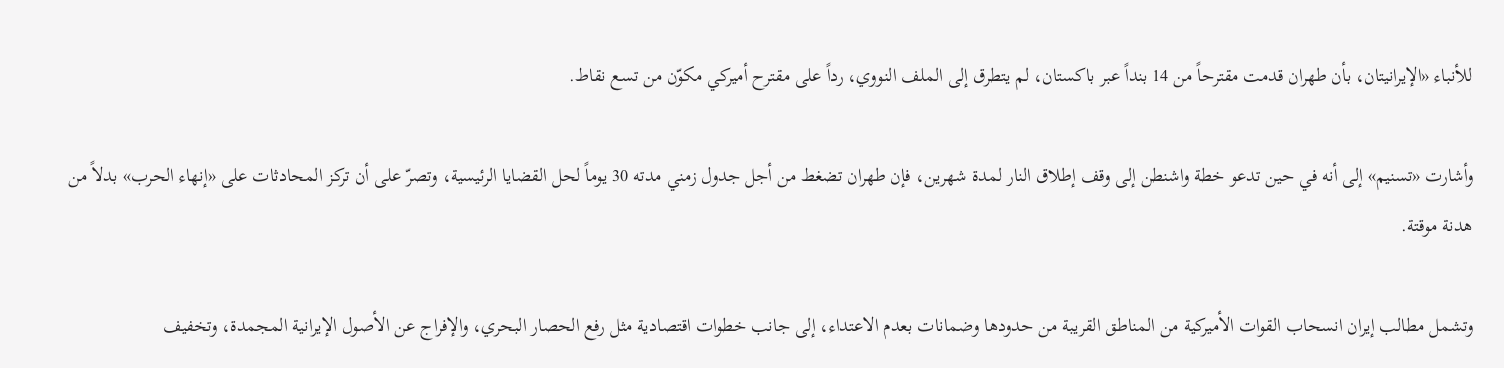للأنباء «الإيرانيتان، بأن طهران قدمت مقترحاً من 14 بنداً عبر باكستان، لم يتطرق إلى الملف النووي، رداً على مقترح أميركي مكوّن من تسع نقاط.

وأشارت «تسنيم» إلى أنه في حين تدعو خطة واشنطن إلى وقف إطلاق النار لمدة شهرين، فإن طهران تضغط من أجل جدول زمني مدته 30 يوماً لحل القضايا الرئيسية، وتصرّ على أن تركز المحادثات على «إنهاء الحرب» بدلاً من هدنة موقتة.

وتشمل مطالب إيران انسحاب القوات الأميركية من المناطق القريبة من حدودها وضمانات بعدم الاعتداء، إلى جانب خطوات اقتصادية مثل رفع الحصار البحري، والإفراج عن الأصول الإيرانية المجمدة، وتخفيف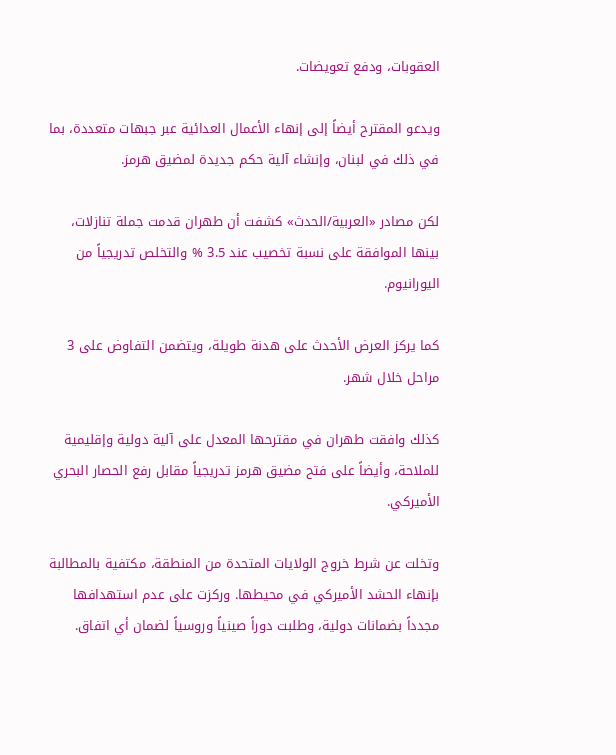العقوبات، ودفع تعويضات.

ويدعو المقترح أيضاً إلى إنهاء الأعمال العدائية عبر جبهات متعددة، بما في ذلك في لبنان، وإنشاء آلية حكم جديدة لمضيق هرمز.

لكن مصادر «العربية/الحدث» كشفت أن طهران قدمت جملة تنازلات، بينها الموافقة على نسبة تخصيب عند 3.5 % والتخلص تدريجياً من اليورانيوم.

كما يركز العرض الأحدث على هدنة طويلة، ويتضمن التفاوض على 3 مراحل خلال شهر.

كذلك وافقت طهران في مقترحها المعدل على آلية دولية وإقليمية للملاحة، وأيضاً على فتح مضيق هرمز تدريجياً مقابل رفع الحصار البحري الأميركي.

وتخلت عن شرط خروج الولايات المتحدة من المنطقة، مكتفية بالمطالبة بإنهاء الحشد الأميركي في محيطها. وركزت على عدم استهدافها مجدداً بضمانات دولية، وطلبت دوراً صينياً وروسياً لضمان أي اتفاق.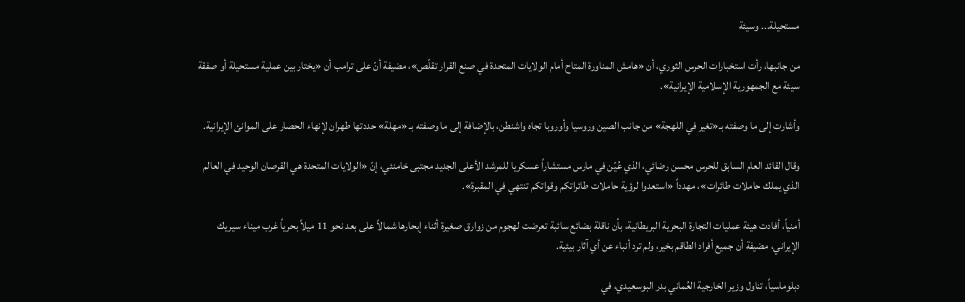مستحيلة... وسيئة

من جانبها، رأت استخبارات الحرس الثوري، أن «هامش المناورة المتاح أمام الولايات المتحدة في صنع القرار تقلّص»، مضيفة أنّ على ترامب أن «يختار بين عملية مستحيلة أو صفقة سيئة مع الجمهورية الإسلامية الإيرانية».

وأشارت إلى ما وصفته بـ«تغير في اللهجة» من جانب الصين وروسيا وأوروبا تجاه واشنطن، بالإضافة إلى ما وصفته بـ «مهلة» حددتها طهران لإنهاء الحصار على الموانئ الإيرانية.

وقال القائد العام السابق للحرس محسن رضائي، الذي عُيّن في مارس مستشاراً عسكريا للمرشد الأعلى الجديد مجتبى خامنئي، إنّ «الولايات المتحدة هي القرصان الوحيد في العالم الذي يملك حاملات طائرات»، مهدداً «استعدوا لرؤية حاملات طائراتكم وقواتكم تنتهي في المقبرة».

أمنياً، أفادت هيئة عمليات التجارة البحرية البريطانية، ‌بأن ناقلة بضائع سائبة تعرضت لهجوم من زوارق صغيرة أثناء إبحارها شمالاً على بعد نحو ‌11 ميلاً بحرياً غرب ميناء سيريك الإيراني، مضيفة أن جميع أفراد الطاقم بخير، ‌ولم ترد أنباء عن ‌أي آثار بيئية.

دبلوماسياً، تناول وزير الخارجية العُماني بدر البوسعيدي، في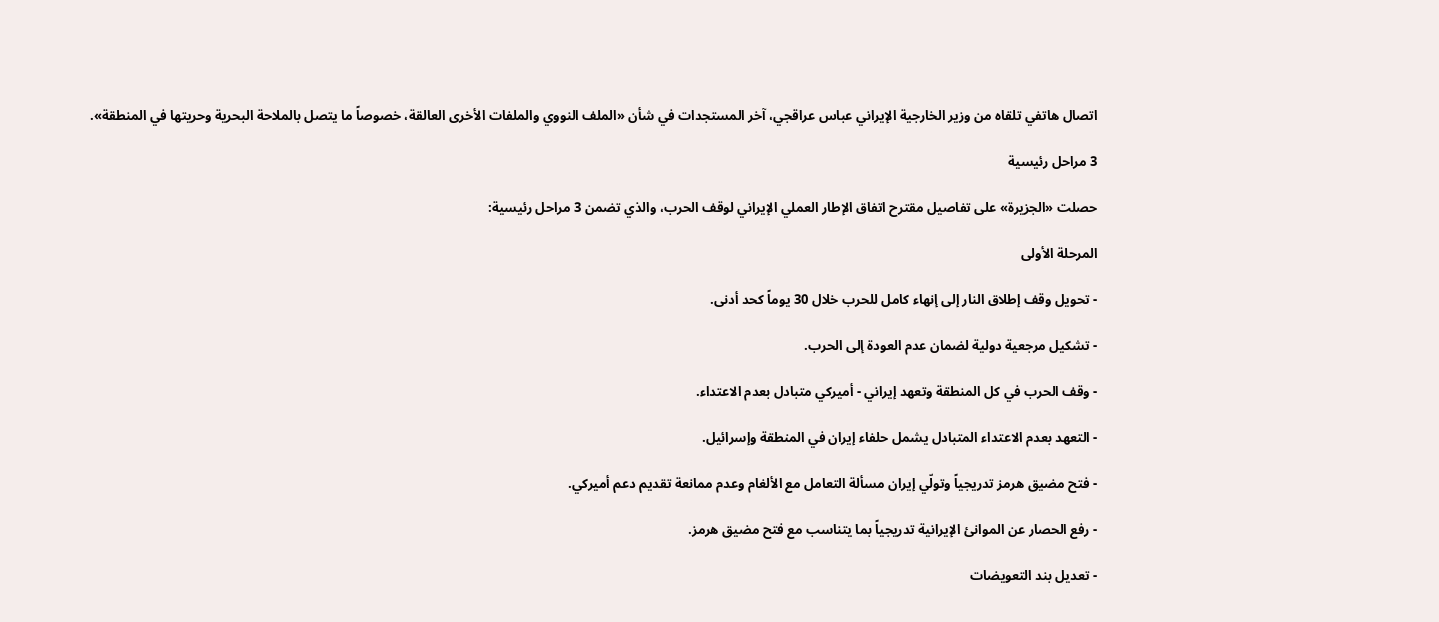اتصال هاتفي تلقاه من وزير الخارجية الإيراني عباس عراقجي، آخر المستجدات في شأن «الملف النووي والملفات الأخرى العالقة، خصوصاً ما يتصل بالملاحة البحرية وحريتها في المنطقة».

3 مراحل رئيسية

حصلت «الجزيرة» على تفاصيل مقترح اتفاق الإطار العملي الإيراني لوقف الحرب، والذي تضمن 3 مراحل رئيسية:

المرحلة الأولى

- تحويل وقف إطلاق النار إلى إنهاء كامل للحرب خلال 30 يوماً كحد أدنى.

- تشكيل مرجعية دولية لضمان عدم العودة إلى الحرب.

- وقف الحرب في كل المنطقة وتعهد إيراني - أميركي متبادل بعدم الاعتداء.

- التعهد بعدم الاعتداء المتبادل يشمل حلفاء إيران في المنطقة وإسرائيل.

- فتح مضيق هرمز تدريجياً وتولّي إيران مسألة التعامل مع الألغام وعدم ممانعة تقديم دعم أميركي.

- رفع الحصار عن الموانئ الإيرانية تدريجياً بما يتناسب مع فتح مضيق هرمز.

- تعديل بند التعويضات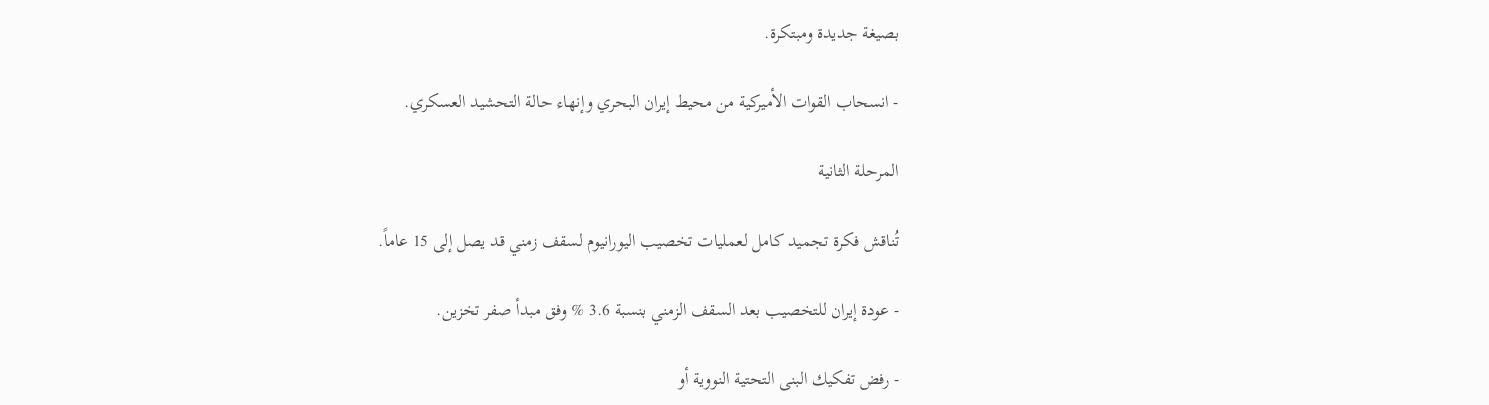بصيغة جديدة ومبتكرة.

- انسحاب القوات الأميركية من محيط إيران البحري وإنهاء حالة التحشيد العسكري.

المرحلة الثانية

تُناقش فكرة تجميد كامل لعمليات تخصيب اليورانيوم لسقف زمني قد يصل إلى 15 عاماً.

- عودة إيران للتخصيب بعد السقف الزمني بنسبة 3.6 % وفق مبدأ صفر تخزين.

- رفض تفكيك البنى التحتية النووية أو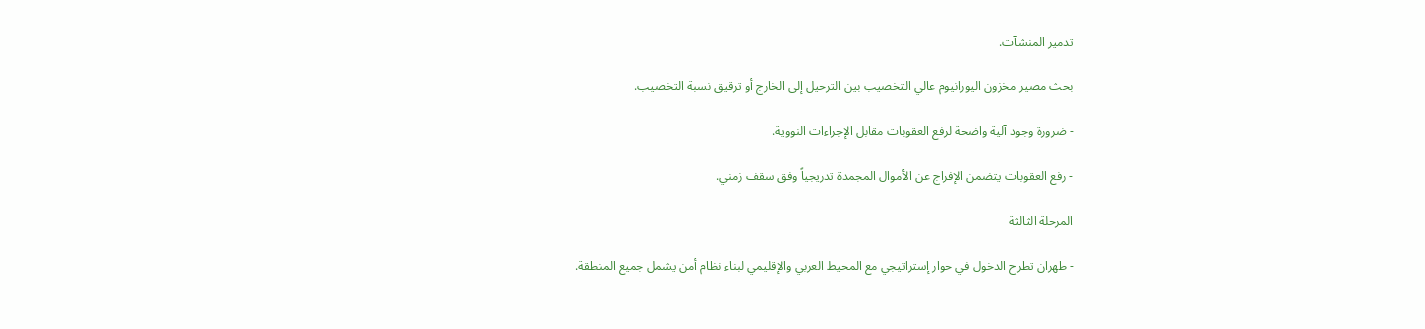تدمير المنشآت.

بحث مصير مخزون اليورانيوم عالي التخصيب بين الترحيل إلى الخارج أو ترقيق نسبة التخصيب.

- ضرورة وجود آلية واضحة لرفع العقوبات مقابل الإجراءات النووية.

- رفع العقوبات يتضمن الإفراج عن الأموال المجمدة تدريجياً وفق سقف زمني.

المرحلة الثالثة

- طهران تطرح الدخول في حوار إستراتيجي مع المحيط العربي والإقليمي لبناء نظام أمن يشمل جميع المنطقة.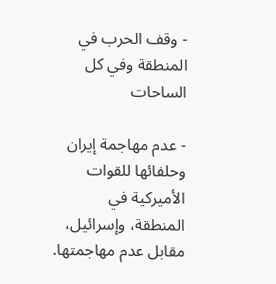- وقف الحرب في المنطقة وفي كل الساحات

- عدم مهاجمة إيران وحلفائها للقوات الأميركية في المنطقة، وإسرائيل، مقابل عدم مهاجمتها.